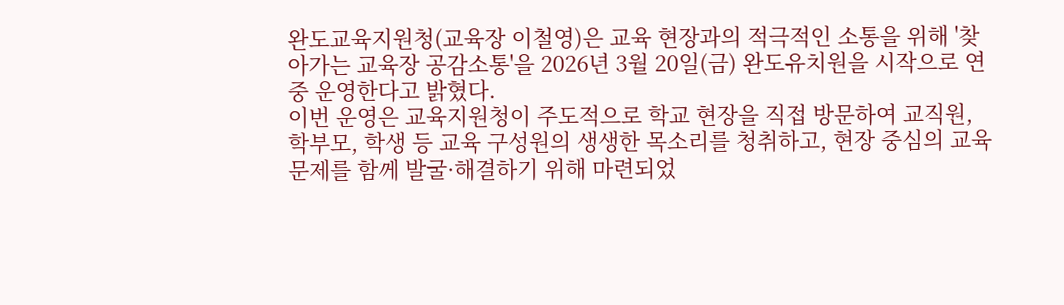완도교육지원청(교육장 이철영)은 교육 현장과의 적극적인 소통을 위해 '찾아가는 교육장 공감소통'을 2026년 3월 20일(금) 완도유치원을 시작으로 연중 운영한다고 밝혔다.
이번 운영은 교육지원청이 주도적으로 학교 현장을 직접 방문하여 교직원, 학부모, 학생 등 교육 구성원의 생생한 목소리를 청취하고, 현장 중심의 교육 문제를 함께 발굴·해결하기 위해 마련되었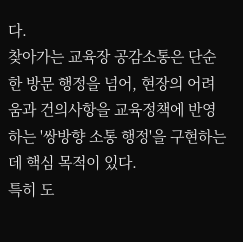다.
찾아가는 교육장 공감소통은 단순한 방문 행정을 넘어, 현장의 어려움과 건의사항을 교육정책에 반영하는 '쌍방향 소통 행정'을 구현하는 데 핵심 목적이 있다.
특히 도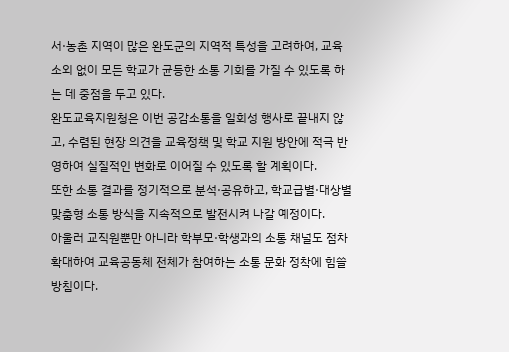서·농촌 지역이 많은 완도군의 지역적 특성을 고려하여, 교육 소외 없이 모든 학교가 균등한 소통 기회를 가질 수 있도록 하는 데 중점을 두고 있다.
완도교육지원청은 이번 공감소통을 일회성 행사로 끝내지 않고, 수렴된 현장 의견을 교육정책 및 학교 지원 방안에 적극 반영하여 실질적인 변화로 이어질 수 있도록 할 계획이다.
또한 소통 결과를 정기적으로 분석·공유하고, 학교급별·대상별 맞춤형 소통 방식을 지속적으로 발전시켜 나갈 예정이다.
아울러 교직원뿐만 아니라 학부모·학생과의 소통 채널도 점차 확대하여 교육공동체 전체가 참여하는 소통 문화 정착에 힘쓸 방침이다.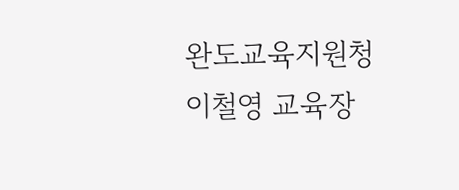완도교육지원청 이철영 교육장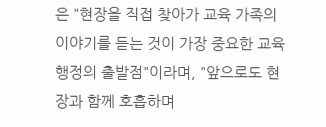은 "현장을 직접 찾아가 교육 가족의 이야기를 듣는 것이 가장 중요한 교육행정의 출발점"이라며, "앞으로도 현장과 함께 호흡하며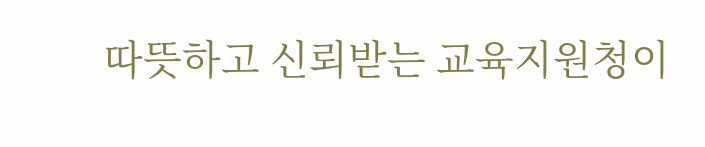따뜻하고 신뢰받는 교육지원청이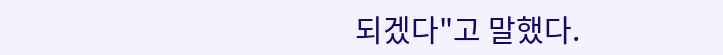되겠다"고 말했다.